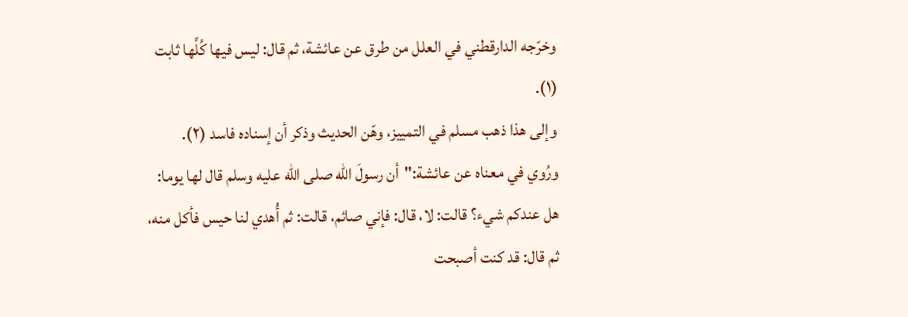وخرّجه الدارقطني في العلل من طرق عن عائشة، ثم قال: ليس فيها كُلِّها ثابت (١).
وإلى هذا ذهب مسلم في التمييز، وهّن الحديث وذكر أن إسناده فاسد (٢).
ورُوي في معناه عن عائشة:"أن رسولَ الله صلى الله عليه وسلم قال لها يوما: هل عندكم شيء؟ قالت: لا، قال: فإني صائم، قالت: ثم أُهدي لنا حيس فأكل منه، ثم قال: قد كنت أصبحت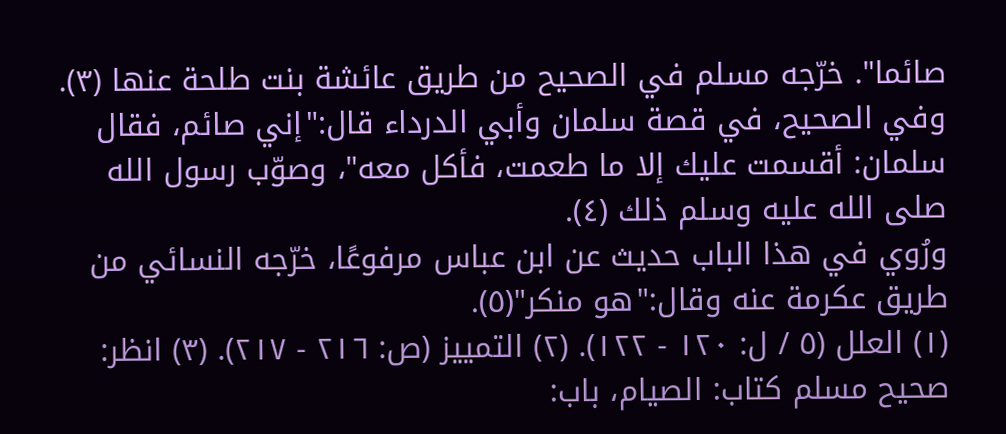صائما". خرّجه مسلم في الصحيح من طريق عائشة بنت طلحة عنها (٣).
وفي الصحيح، في قصة سلمان وأبي الدرداء قال:"إني صائم، فقال سلمان: أقسمت عليك إلا ما طعمت، فأكل معه"، وصوّب رسول الله صلى الله عليه وسلم ذلك (٤).
ورُوي في هذا الباب حديث عن ابن عباس مرفوعًا، خرّجه النسائي من طريق عكرمة عنه وقال:"هو منكر"(٥).
(١) العلل (٥ / ل: ١٢٠ - ١٢٢). (٢) التمييز (ص: ٢١٦ - ٢١٧). (٣) انظر: صحيح مسلم كتاب: الصيام، باب: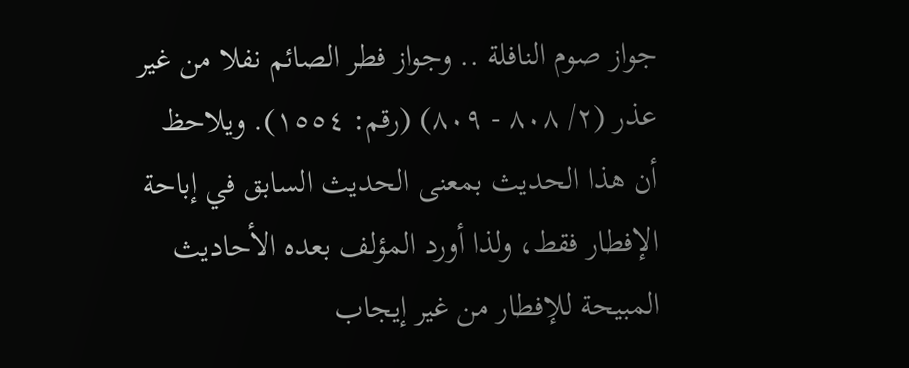جواز صوم النافلة .. وجواز فطر الصائم نفلا من غير عذر (٢/ ٨٠٨ - ٨٠٩) (رقم: ١٥٥٤). ويلاحظ أن هذا الحديث بمعنى الحديث السابق في إباحة الإفطار فقط، ولذا أورد المؤلف بعده الأحاديث المبيحة للإفطار من غير إيجاب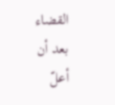القضاء بعد أن أعلّ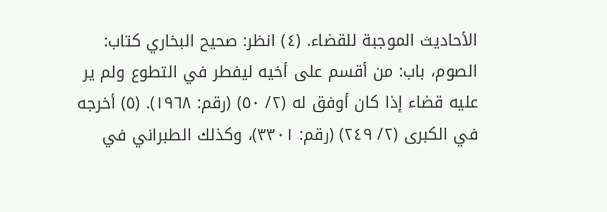الأحاديث الموجبة للقضاء. (٤) انظر: صحيح البخاري كتاب: الصوم، باب: من أقسم على أخيه ليفطر في التطوع ولم ير عليه قضاء إذا كان أوفق له (٢/ ٥٠) (رقم: ١٩٦٨). (٥) أخرجه في الكبرى (٢/ ٢٤٩) (رقم: ٣٣٠١)، وكذلك الطبراني في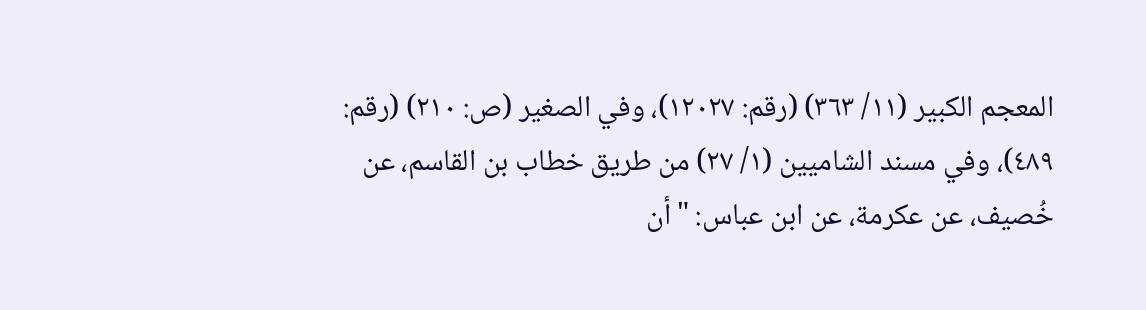المعجم الكبير (١١/ ٣٦٣) (رقم: ١٢٠٢٧)، وفي الصغير (ص: ٢١٠) (رقم: ٤٨٩)، وفي مسند الشاميين (١/ ٢٧) من طريق خطاب بن القاسم، عن خُصيف، عن عكرمة، عن ابن عباس: "أن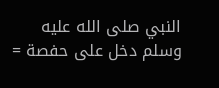النبي صلى الله عليه وسلم دخل على حفصة =